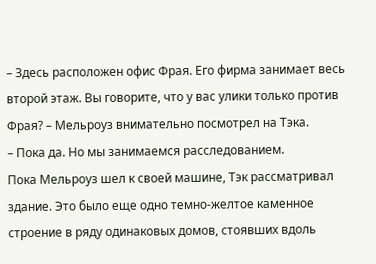– Здесь расположен офис Фрая. Его фирма занимает весь второй этаж. Вы говорите, что у вас улики только против Фрая? – Мельроуз внимательно посмотрел на Тэка.
– Пока да. Но мы занимаемся расследованием.
Пока Мельроуз шел к своей машине, Тэк рассматривал здание. Это было еще одно темно-желтое каменное строение в ряду одинаковых домов, стоявших вдоль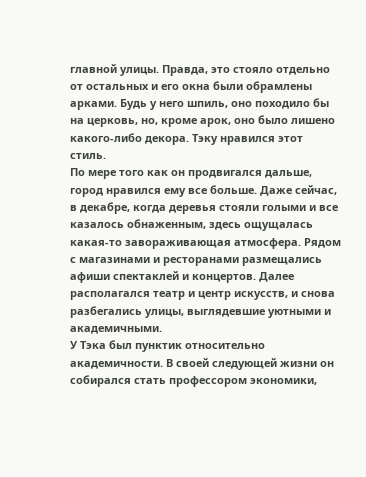главной улицы. Правда, это стояло отдельно от остальных и его окна были обрамлены арками. Будь у него шпиль, оно походило бы на церковь, но, кроме арок, оно было лишено какого-либо декора. Тэку нравился этот стиль.
По мере того как он продвигался дальше, город нравился ему все больше. Даже сейчас, в декабре, когда деревья стояли голыми и все казалось обнаженным, здесь ощущалась какая-то завораживающая атмосфера. Рядом с магазинами и ресторанами размещались афиши спектаклей и концертов. Далее располагался театр и центр искусств, и снова разбегались улицы, выглядевшие уютными и академичными.
У Тэка был пунктик относительно академичности. В своей следующей жизни он собирался стать профессором экономики,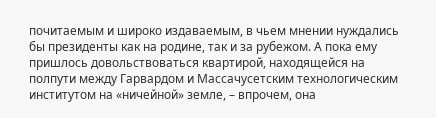почитаемым и широко издаваемым, в чьем мнении нуждались бы президенты как на родине, так и за рубежом. А пока ему пришлось довольствоваться квартирой, находящейся на полпути между Гарвардом и Массачусетским технологическим институтом на «ничейной» земле, – впрочем, она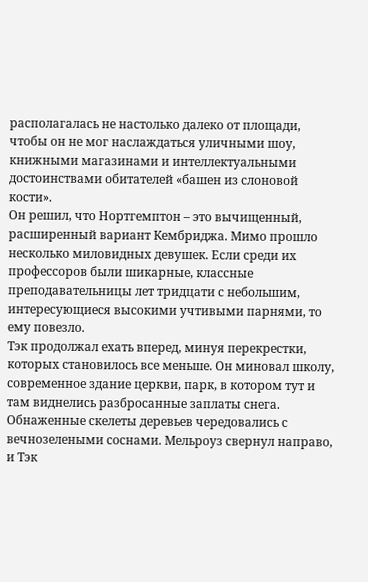располагалась не настолько далеко от площади, чтобы он не мог наслаждаться уличными шоу, книжными магазинами и интеллектуальными достоинствами обитателей «башен из слоновой кости».
Он решил, что Нортгемптон – это вычищенный, расширенный вариант Кембриджа. Мимо прошло несколько миловидных девушек. Если среди их профессоров были шикарные, классные преподавательницы лет тридцати с небольшим, интересующиеся высокими учтивыми парнями, то ему повезло.
Тэк продолжал ехать вперед, минуя перекрестки, которых становилось все меньше. Он миновал школу, современное здание церкви, парк, в котором тут и там виднелись разбросанные заплаты снега. Обнаженные скелеты деревьев чередовались с вечнозелеными соснами. Мельроуз свернул направо, и Тэк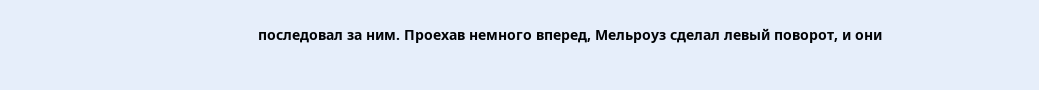последовал за ним. Проехав немного вперед, Мельроуз сделал левый поворот, и они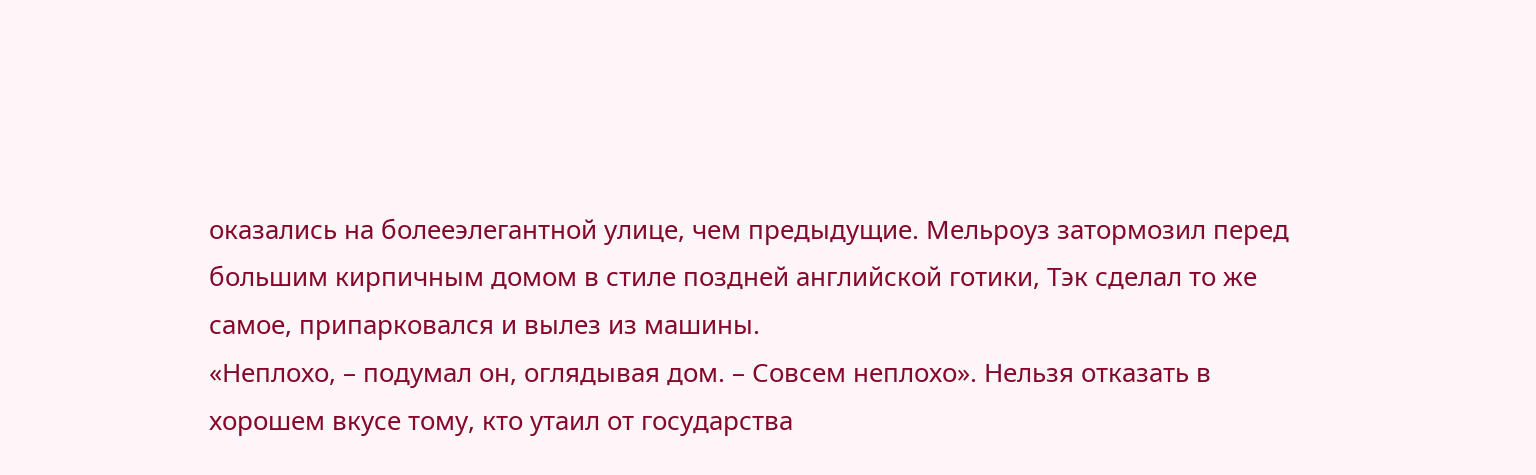оказались на болееэлегантной улице, чем предыдущие. Мельроуз затормозил перед большим кирпичным домом в стиле поздней английской готики, Тэк сделал то же самое, припарковался и вылез из машины.
«Неплохо, – подумал он, оглядывая дом. – Совсем неплохо». Нельзя отказать в хорошем вкусе тому, кто утаил от государства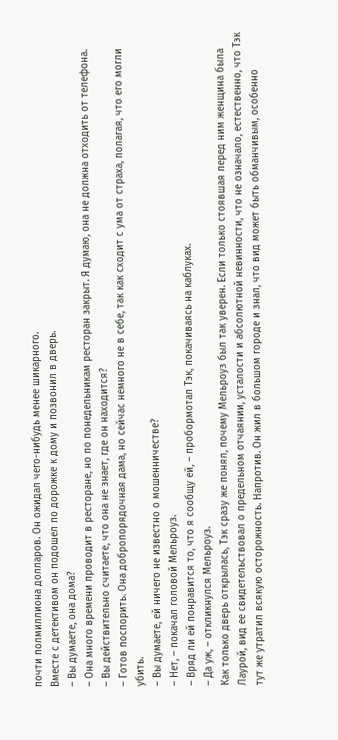почти полмиллиона долларов. Он ожидал чего-нибудь менее шикарного.
Вместе с детективом он подошел по дорожке к дому и позвонил в дверь.
– Вы думаете, она дома?
– Она много времени проводит в ресторане, но по понедельникам ресторан закрыт. Я думаю, она не должна отходить от телефона.
– Вы действительно считаете, что она не знает, где он находится?
– Готов поспорить. Она добропорядочная дама, но сейчас немного не в себе, так как сходит с ума от страха, полагая, что его могли убить.
– Вы думаете, ей ничего не известно о мошенничестве?
– Нет, – покачал головой Мельроуз.
– Вряд ли ей понравится то, что я сообщу ей, – пробормотал Тэк, покачиваясь на каблуках.
– Да уж, – откликнулся Мельроуз.
Как только дверь открылась, Тэк сразу же понял, почему Мельроуз был так уверен. Если только стоявшая перед ним женщина была Лаурой, вид ее свидетельствовал о предельном отчаянии, усталости и абсолютной невинности, что не означало, естественно, что Тэк тут же утратил всякую осторожность. Напротив. Он жил в большом городе и знал, что вид может быть обманчивым, особенно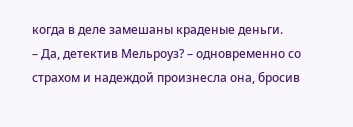когда в деле замешаны краденые деньги.
– Да, детектив Мельроуз? – одновременно со страхом и надеждой произнесла она, бросив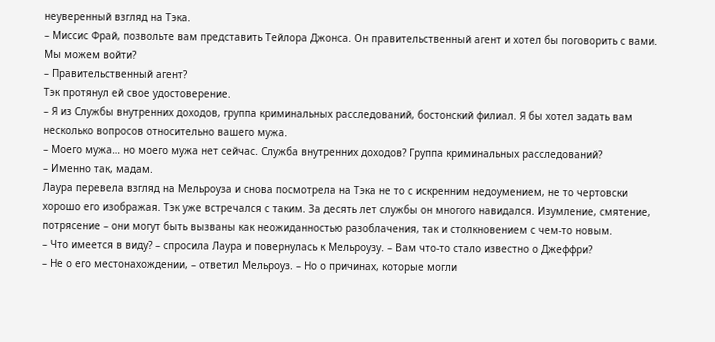неуверенный взгляд на Тэка.
– Миссис Фрай, позвольте вам представить Тейлора Джонса. Он правительственный агент и хотел бы поговорить с вами. Мы можем войти?
– Правительственный агент?
Тэк протянул ей свое удостоверение.
– Я из Службы внутренних доходов, группа криминальных расследований, бостонский филиал. Я бы хотел задать вам несколько вопросов относительно вашего мужа.
– Моего мужа… но моего мужа нет сейчас. Служба внутренних доходов? Группа криминальных расследований?
– Именно так, мадам.
Лаура перевела взгляд на Мельроуза и снова посмотрела на Тэка не то с искренним недоумением, не то чертовски хорошо его изображая. Тэк уже встречался с таким. За десять лет службы он многого навидался. Изумление, смятение, потрясение – они могут быть вызваны как неожиданностью разоблачения, так и столкновением с чем-то новым.
– Что имеется в виду? – спросила Лаура и повернулась к Мельроузу. – Вам что-то стало известно о Джеффри?
– Не о его местонахождении, – ответил Мельроуз. – Но о причинах, которые могли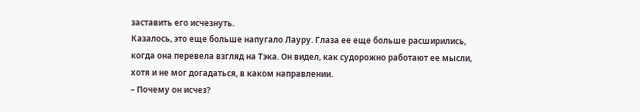заставить его исчезнуть.
Казалось, это еще больше напугало Лауру. Глаза ее еще больше расширились, когда она перевела взгляд на Тэка. Он видел, как судорожно работают ее мысли, хотя и не мог догадаться, в каком направлении.
– Почему он исчез?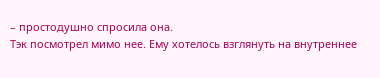– простодушно спросила она.
Тэк посмотрел мимо нее. Ему хотелось взглянуть на внутреннее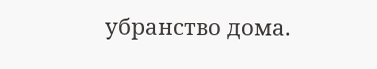убранство дома.